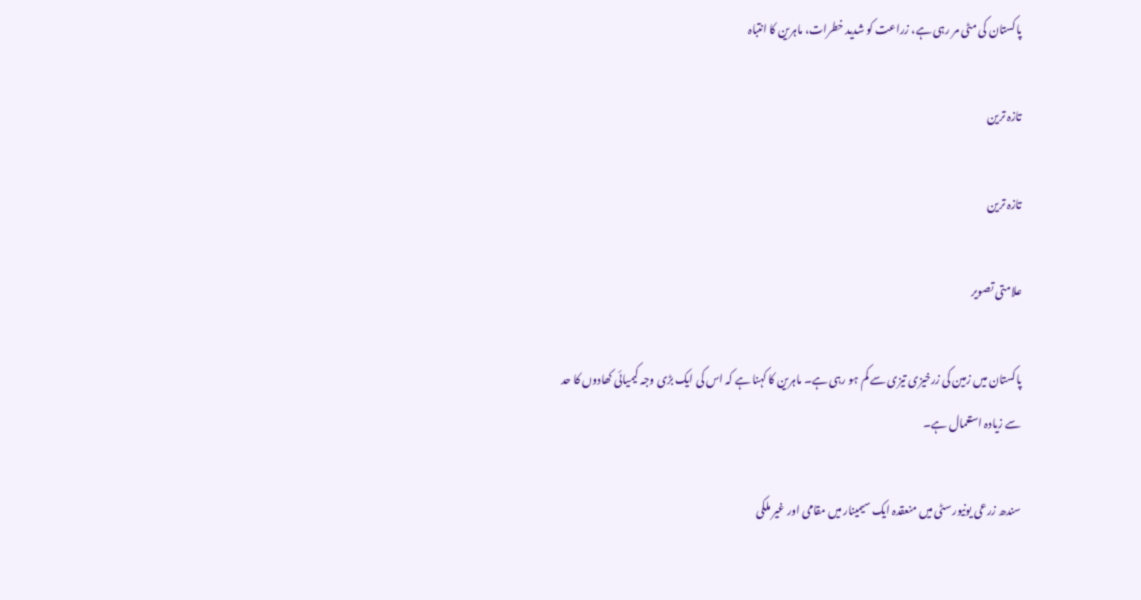پاکستان کی مٹی مر رہی ہے، زراعت کو شدید خطرات، ماہرین کا انتباہ

تازہ ترین

تازہ ترین

علامتی تصویر

پاکستان میں زمین کی زرخیزی تیزی سے کم ہو رہی ہے۔ ماہرین کا کہنا ہے کہ اس کی ایک بڑی وجہ کیمیائی کھادوں کا حد سے زیادہ استعمال ہے۔

سندھ زرعی یونیورسٹی میں منعقدہ ایک سیمینار میں مقامی اور غیر ملکی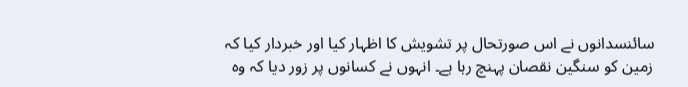سائنسدانوں نے اس صورتحال پر تشویش کا اظہار کیا اور خبردار کیا کہ زمین کو سنگین نقصان پہنچ رہا ہے۔ انہوں نے کسانوں پر زور دیا کہ وہ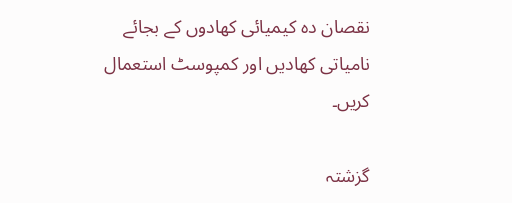نقصان دہ کیمیائی کھادوں کے بجائے نامیاتی کھادیں اور کمپوسٹ استعمال کریں۔

گزشتہ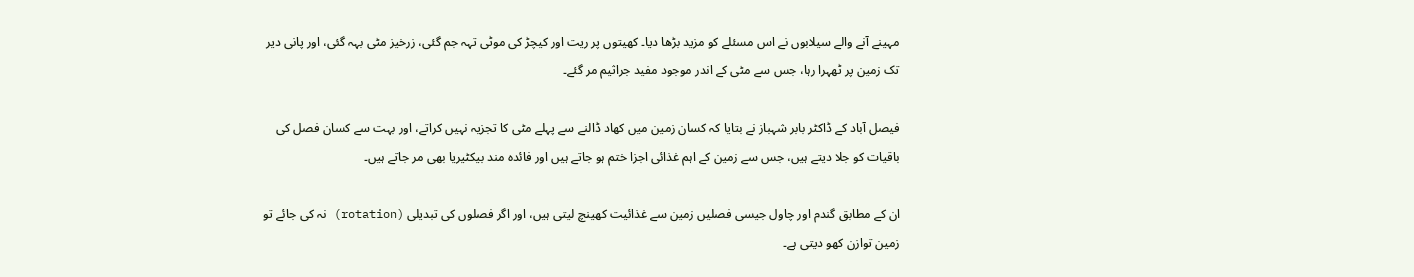مہینے آنے والے سیلابوں نے اس مسئلے کو مزید بڑھا دیا۔ کھیتوں پر ریت اور کیچڑ کی موٹی تہہ جم گئی، زرخیز مٹی بہہ گئی، اور پانی دیر تک زمین پر ٹھہرا رہا، جس سے مٹی کے اندر موجود مفید جراثیم مر گئے۔

فیصل آباد کے ڈاکٹر بابر شہباز نے بتایا کہ کسان زمین میں کھاد ڈالنے سے پہلے مٹی کا تجزیہ نہیں کراتے، اور بہت سے کسان فصل کی باقیات کو جلا دیتے ہیں، جس سے زمین کے اہم غذائی اجزا ختم ہو جاتے ہیں اور فائدہ مند بیکٹیریا بھی مر جاتے ہیں۔

ان کے مطابق گندم اور چاول جیسی فصلیں زمین سے غذائیت کھینچ لیتی ہیں، اور اگر فصلوں کی تبدیلی (rotation) نہ کی جائے تو زمین توازن کھو دیتی ہے۔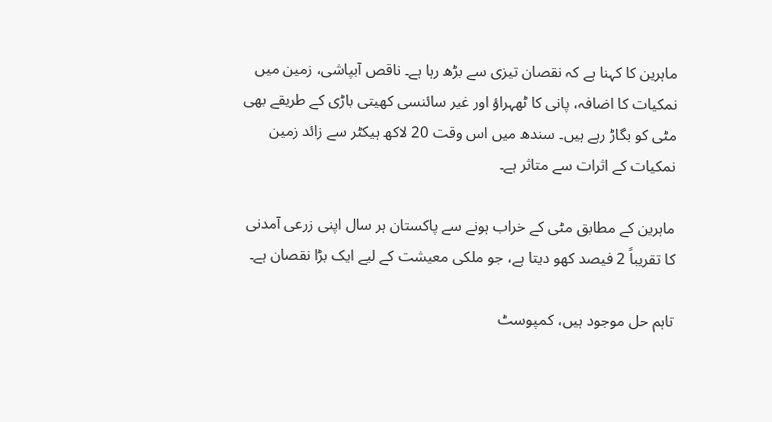ماہرین کا کہنا ہے کہ نقصان تیزی سے بڑھ رہا ہے۔ ناقص آبپاشی، زمین میں نمکیات کا اضافہ، پانی کا ٹھہراؤ اور غیر سائنسی کھیتی باڑی کے طریقے بھی مٹی کو بگاڑ رہے ہیں۔ سندھ میں اس وقت 20 لاکھ ہیکٹر سے زائد زمین نمکیات کے اثرات سے متاثر ہے۔

ماہرین کے مطابق مٹی کے خراب ہونے سے پاکستان ہر سال اپنی زرعی آمدنی کا تقریباً 2 فیصد کھو دیتا ہے، جو ملکی معیشت کے لیے ایک بڑا نقصان ہے۔

تاہم حل موجود ہیں، کمپوسٹ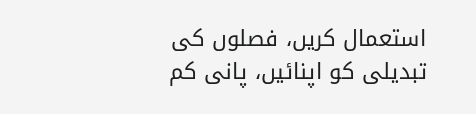استعمال کریں، فصلوں کی تبدیلی کو اپنائیں، پانی کم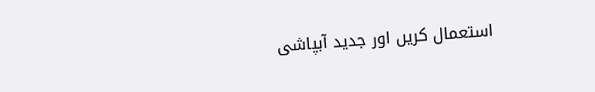استعمال کریں اور جدید آبپاشی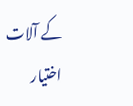کے آلات اختیار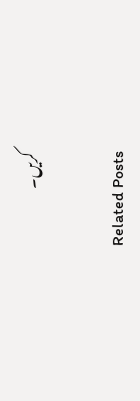کریں۔

Related Posts